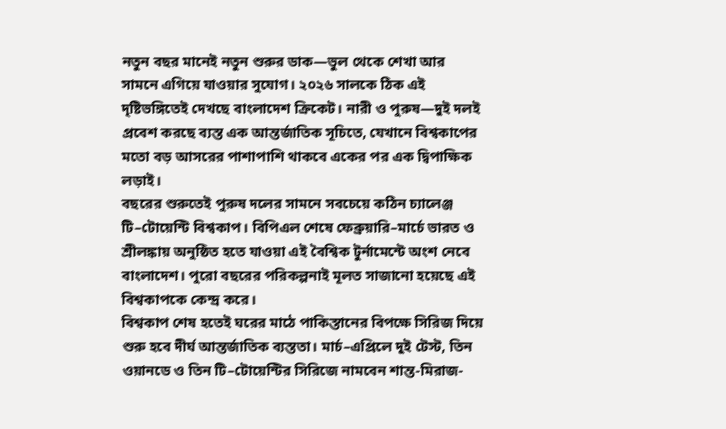নতুন বছর মানেই নতুন শুরুর ডাক—ভুল থেকে শেখা আর সামনে এগিয়ে যাওয়ার সুযোগ। ২০২৬ সালকে ঠিক এই দৃষ্টিভঙ্গিতেই দেখছে বাংলাদেশ ক্রিকেট। নারী ও পুরুষ—দুই দলই প্রবেশ করছে ব্যস্ত এক আন্তর্জাতিক সূচিতে, যেখানে বিশ্বকাপের মতো বড় আসরের পাশাপাশি থাকবে একের পর এক দ্বিপাক্ষিক লড়াই।
বছরের শুরুতেই পুরুষ দলের সামনে সবচেয়ে কঠিন চ্যালেঞ্জ টি–টোয়েন্টি বিশ্বকাপ। বিপিএল শেষে ফেব্রুয়ারি–মার্চে ভারত ও শ্রীলঙ্কায় অনুষ্ঠিত হতে যাওয়া এই বৈশ্বিক টুর্নামেন্টে অংশ নেবে বাংলাদেশ। পুরো বছরের পরিকল্পনাই মূলত সাজানো হয়েছে এই বিশ্বকাপকে কেন্দ্র করে।
বিশ্বকাপ শেষ হতেই ঘরের মাঠে পাকিস্তানের বিপক্ষে সিরিজ দিয়ে শুরু হবে দীর্ঘ আন্তর্জাতিক ব্যস্ততা। মার্চ–এপ্রিলে দুই টেস্ট, তিন ওয়ানডে ও তিন টি–টোয়েন্টির সিরিজে নামবেন শান্ত-মিরাজ-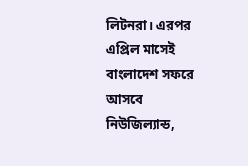লিটনরা। এরপর এপ্রিল মাসেই বাংলাদেশ সফরে আসবে নিউজিল্যান্ড,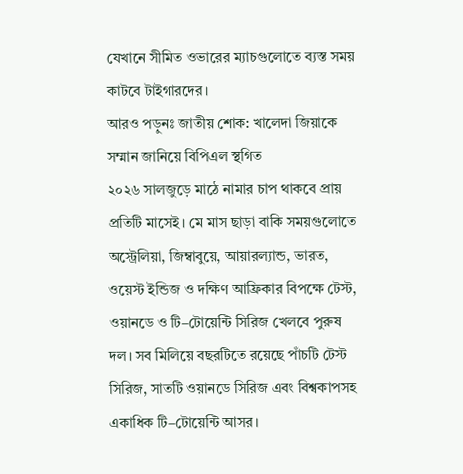যেখানে সীমিত ওভারের ম্যাচগুলোতে ব্যস্ত সময় কাটবে টাইগারদের।
আরও পড়ুনঃ জাতীয় শোক: খালেদা জিয়াকে সম্মান জানিয়ে বিপিএল স্থগিত
২০২৬ সালজুড়ে মাঠে নামার চাপ থাকবে প্রায় প্রতিটি মাসেই। মে মাস ছাড়া বাকি সময়গুলোতে অস্ট্রেলিয়া, জিম্বাবুয়ে, আয়ারল্যান্ড, ভারত, ওয়েস্ট ইন্ডিজ ও দক্ষিণ আফ্রিকার বিপক্ষে টেস্ট, ওয়ানডে ও টি–টোয়েন্টি সিরিজ খেলবে পুরুষ দল। সব মিলিয়ে বছরটিতে রয়েছে পাঁচটি টেস্ট সিরিজ, সাতটি ওয়ানডে সিরিজ এবং বিশ্বকাপসহ একাধিক টি–টোয়েন্টি আসর।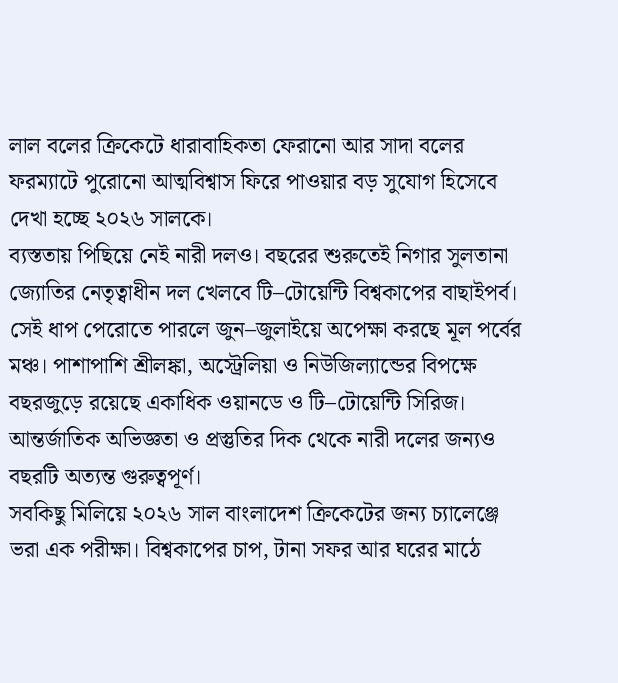লাল বলের ক্রিকেটে ধারাবাহিকতা ফেরানো আর সাদা বলের ফরম্যাটে পুরোনো আত্মবিশ্বাস ফিরে পাওয়ার বড় সুযোগ হিসেবে দেখা হচ্ছে ২০২৬ সালকে।
ব্যস্ততায় পিছিয়ে নেই নারী দলও। বছরের শুরুতেই নিগার সুলতানা জ্যোতির নেতৃত্বাধীন দল খেলবে টি–টোয়েন্টি বিশ্বকাপের বাছাইপর্ব। সেই ধাপ পেরোতে পারলে জুন–জুলাইয়ে অপেক্ষা করছে মূল পর্বের মঞ্চ। পাশাপাশি শ্রীলঙ্কা, অস্ট্রেলিয়া ও নিউজিল্যান্ডের বিপক্ষে বছরজুড়ে রয়েছে একাধিক ওয়ানডে ও টি–টোয়েন্টি সিরিজ। আন্তর্জাতিক অভিজ্ঞতা ও প্রস্তুতির দিক থেকে নারী দলের জন্যও বছরটি অত্যন্ত গুরুত্বপূর্ণ।
সবকিছু মিলিয়ে ২০২৬ সাল বাংলাদেশ ক্রিকেটের জন্য চ্যালেঞ্জে ভরা এক পরীক্ষা। বিশ্বকাপের চাপ, টানা সফর আর ঘরের মাঠে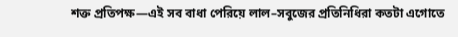শক্ত প্রতিপক্ষ—এই সব বাধা পেরিয়ে লাল–সবুজের প্রতিনিধিরা কতটা এগোতে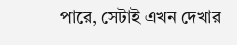পারে, সেটাই এখন দেখার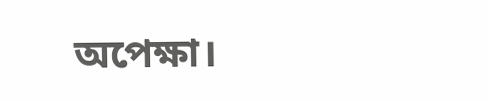অপেক্ষা।